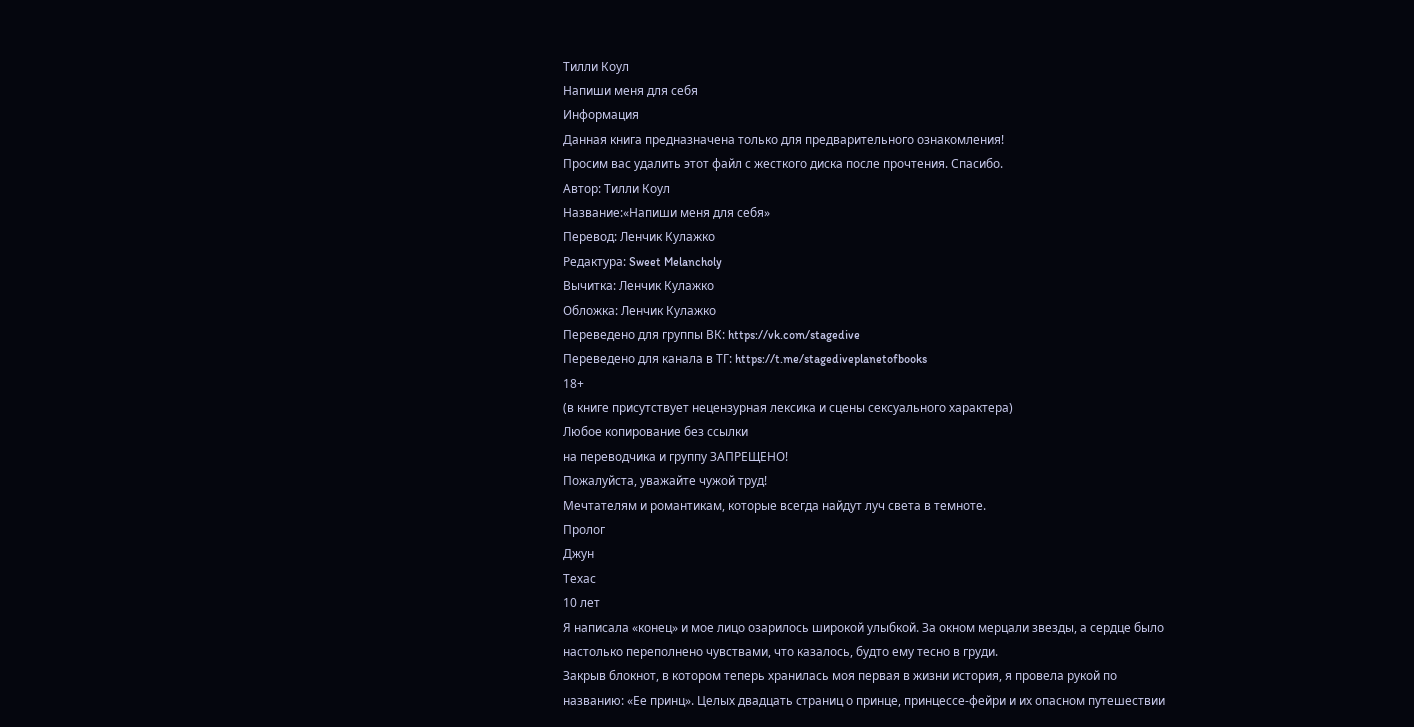Тилли Коул
Напиши меня для себя
Информация
Данная книга предназначена только для предварительного ознакомления!
Просим вас удалить этот файл с жесткого диска после прочтения. Спасибо.
Автор: Тилли Коул
Название:«Напиши меня для себя»
Перевод: Ленчик Кулажко
Редактура: Sweet Melancholy
Вычитка: Ленчик Кулажко
Обложка: Ленчик Кулажко
Переведено для группы ВК: https://vk.com/stagedive
Переведено для канала в ТГ: https://t.me/stagediveplanetofbooks
18+
(в книге присутствует нецензурная лексика и сцены сексуального характера)
Любое копирование без ссылки
на переводчика и группу ЗАПРЕЩЕНО!
Пожалуйста, уважайте чужой труд!
Мечтателям и романтикам, которые всегда найдут луч света в темноте.
Пролог
Джун
Техас
10 лет
Я написала «конец» и мое лицо озарилось широкой улыбкой. За окном мерцали звезды, а сердце было настолько переполнено чувствами, что казалось, будто ему тесно в груди.
Закрыв блокнот, в котором теперь хранилась моя первая в жизни история, я провела рукой по названию: «Ее принц». Целых двадцать страниц о принце, принцессе-фейри и их опасном путешествии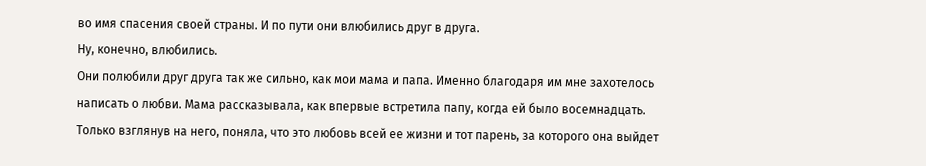во имя спасения своей страны. И по пути они влюбились друг в друга.
Ну, конечно, влюбились.
Они полюбили друг друга так же сильно, как мои мама и папа. Именно благодаря им мне захотелось написать о любви. Мама рассказывала, как впервые встретила папу, когда ей было восемнадцать. Только взглянув на него, поняла, что это любовь всей ее жизни и тот парень, за которого она выйдет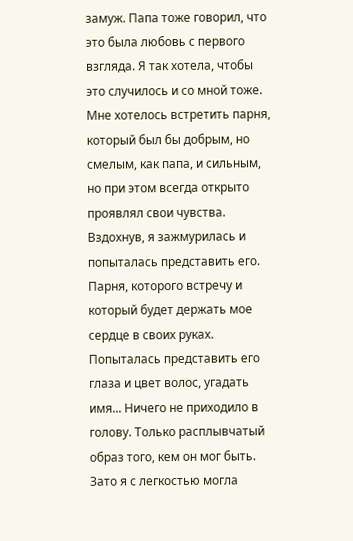замуж. Папа тоже говорил, что это была любовь с первого взгляда. Я так хотела, чтобы это случилось и со мной тоже. Мне хотелось встретить парня, который был бы добрым, но смелым, как папа, и сильным, но при этом всегда открыто проявлял свои чувства.
Вздохнув, я зажмурилась и попыталась представить его. Парня, которого встречу и который будет держать мое сердце в своих руках. Попыталась представить его глаза и цвет волос, угадать имя... Ничего не приходило в голову. Только расплывчатый образ того, кем он мог быть. Зато я с легкостью могла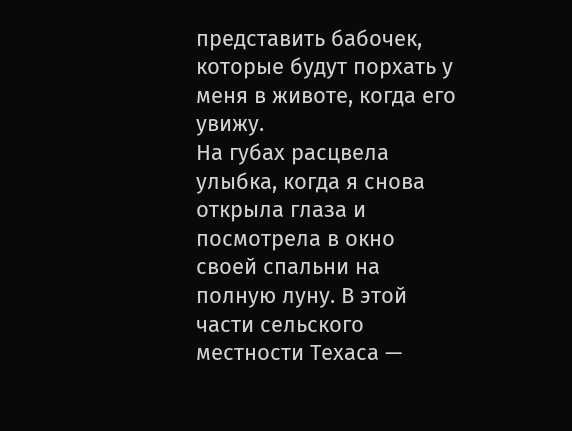представить бабочек, которые будут порхать у меня в животе, когда его увижу.
На губах расцвела улыбка, когда я снова открыла глаза и посмотрела в окно своей спальни на полную луну. В этой части сельского местности Техаса —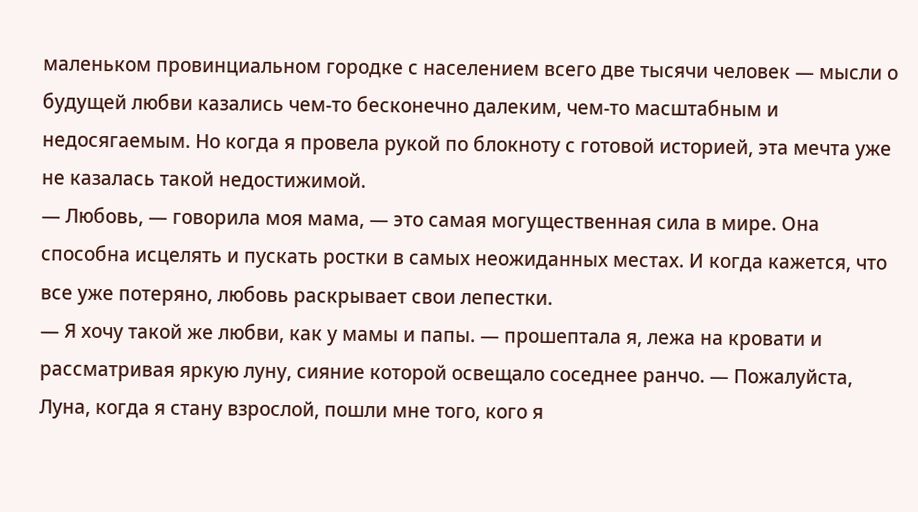маленьком провинциальном городке с населением всего две тысячи человек — мысли о будущей любви казались чем-то бесконечно далеким, чем-то масштабным и недосягаемым. Но когда я провела рукой по блокноту с готовой историей, эта мечта уже не казалась такой недостижимой.
— Любовь, — говорила моя мама, — это самая могущественная сила в мире. Она способна исцелять и пускать ростки в самых неожиданных местах. И когда кажется, что все уже потеряно, любовь раскрывает свои лепестки.
— Я хочу такой же любви, как у мамы и папы. — прошептала я, лежа на кровати и рассматривая яркую луну, сияние которой освещало соседнее ранчо. — Пожалуйста, Луна, когда я стану взрослой, пошли мне того, кого я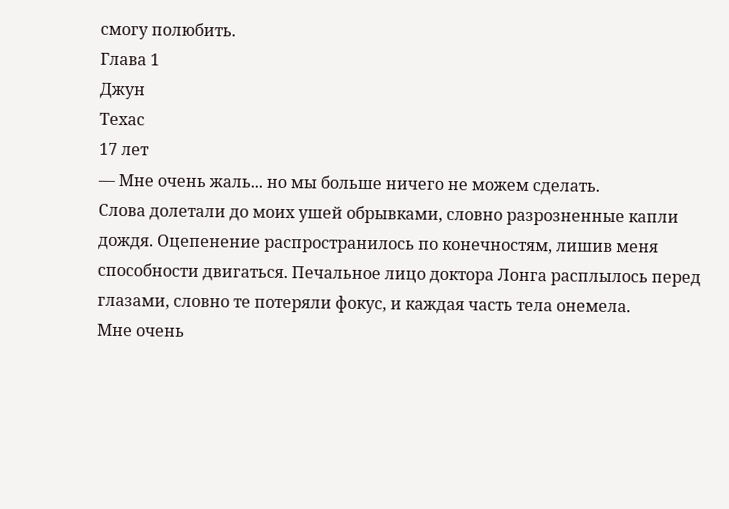смогу полюбить.
Глава 1
Джун
Техас
17 лет
— Мне очень жаль... но мы больше ничего не можем сделать.
Слова долетали до моих ушей обрывками, словно разрозненные капли дождя. Оцепенение распространилось по конечностям, лишив меня способности двигаться. Печальное лицо доктора Лонга расплылось перед глазами, словно те потеряли фокус, и каждая часть тела онемела.
Мне очень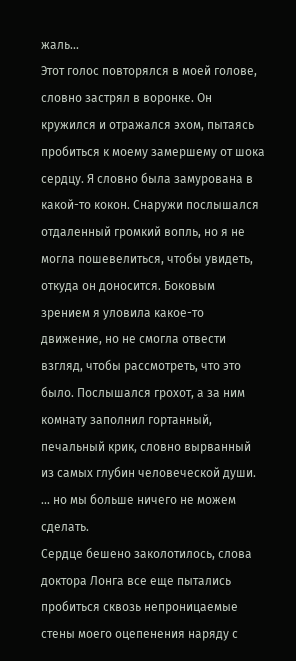жаль...
Этот голос повторялся в моей голове, словно застрял в воронке. Он кружился и отражался эхом, пытаясь пробиться к моему замершему от шока сердцу. Я словно была замурована в какой-то кокон. Снаружи послышался отдаленный громкий вопль, но я не могла пошевелиться, чтобы увидеть, откуда он доносится. Боковым зрением я уловила какое-то движение, но не смогла отвести взгляд, чтобы рассмотреть, что это было. Послышался грохот, а за ним комнату заполнил гортанный, печальный крик, словно вырванный из самых глубин человеческой души.
... но мы больше ничего не можем сделать.
Сердце бешено заколотилось, слова доктора Лонга все еще пытались пробиться сквозь непроницаемые стены моего оцепенения наряду с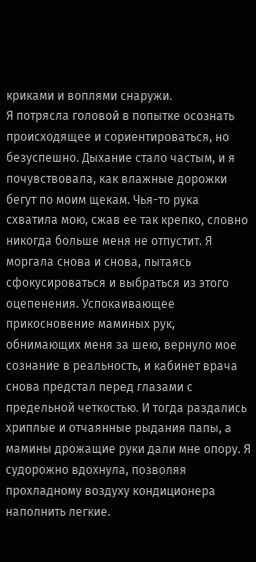криками и воплями снаружи.
Я потрясла головой в попытке осознать происходящее и сориентироваться, но безуспешно. Дыхание стало частым, и я почувствовала, как влажные дорожки бегут по моим щекам. Чья-то рука схватила мою, сжав ее так крепко, словно никогда больше меня не отпустит. Я моргала снова и снова, пытаясь сфокусироваться и выбраться из этого оцепенения. Успокаивающее прикосновение маминых рук, обнимающих меня за шею, вернуло мое сознание в реальность, и кабинет врача снова предстал перед глазами с предельной четкостью. И тогда раздались хриплые и отчаянные рыдания папы, а мамины дрожащие руки дали мне опору. Я судорожно вдохнула, позволяя прохладному воздуху кондиционера наполнить легкие.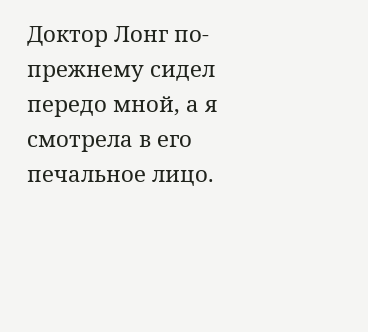Доктор Лонг по-прежнему сидел передо мной, а я смотрела в его печальное лицо.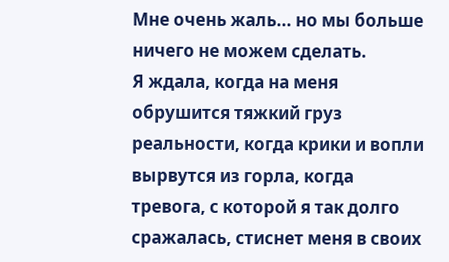Мне очень жаль... но мы больше ничего не можем сделать.
Я ждала, когда на меня обрушится тяжкий груз реальности, когда крики и вопли вырвутся из горла, когда тревога, с которой я так долго сражалась, стиснет меня в своих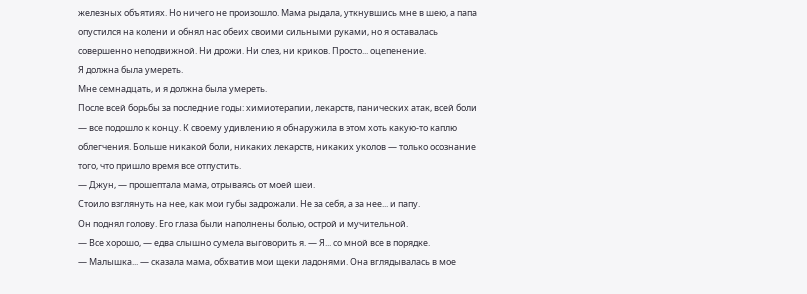железных объятиях. Но ничего не произошло. Мама рыдала, уткнувшись мне в шею, а папа опустился на колени и обнял нас обеих своими сильными руками, но я оставалась совершенно неподвижной. Ни дрожи. Ни слез, ни криков. Просто... оцепенение.
Я должна была умереть.
Мне семнадцать, и я должна была умереть.
После всей борьбы за последние годы: химиотерапии, лекарств, панических атак, всей боли — все подошло к концу. К своему удивлению я обнаружила в этом хоть какую-то каплю облегчения. Больше никакой боли, никаких лекарств, никаких уколов — только осознание того, что пришло время все отпустить.
— Джун, — прошептала мама, отрываясь от моей шеи.
Стоило взглянуть на нее, как мои губы задрожали. Не за себя, а за нее... и папу.
Он поднял голову. Его глаза были наполнены болью, острой и мучительной.
— Все хорошо, — едва слышно сумела выговорить я. — Я... со мной все в порядке.
— Малышка... — сказала мама, обхватив мои щеки ладонями. Она вглядывалась в мое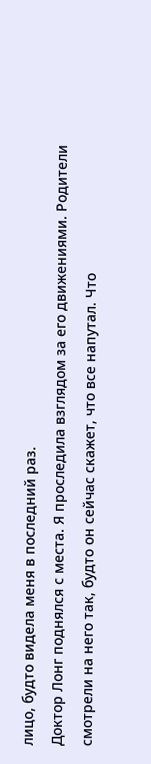лицо, будто видела меня в последний раз.
Доктор Лонг поднялся с места. Я проследила взглядом за его движениями. Родители смотрели на него так, будто он сейчас скажет, что все напутал. Что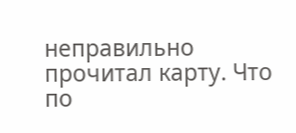неправильно прочитал карту. Что по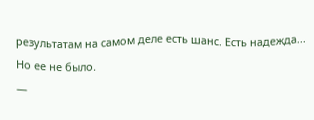результатам на самом деле есть шанс. Есть надежда...
Но ее не было.
—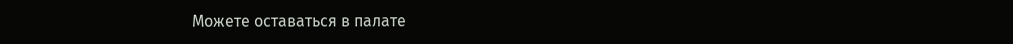Можете оставаться в палате